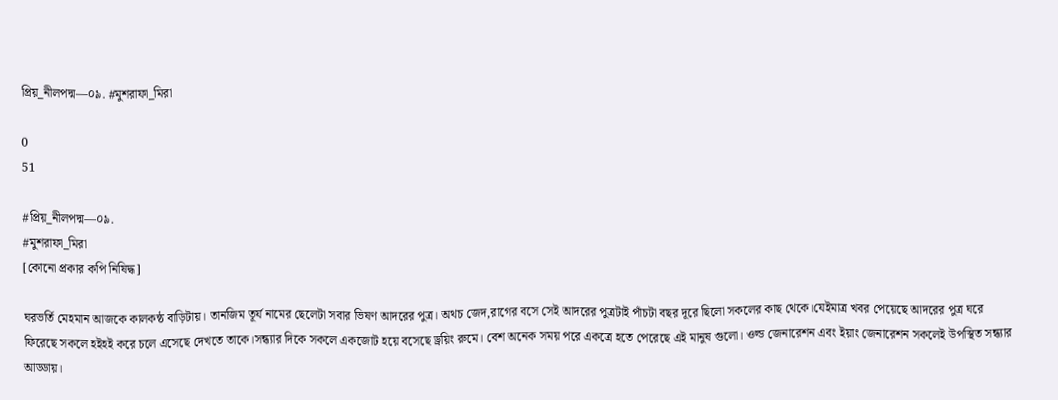প্রিয়_নীলপদ্ম—০৯. #মুশরাফা_মিরা

0
51

#প্রিয়_নীলপদ্ম—০৯.
#মুশরাফা_মিরা
[কোনো প্রকার কপি নিষিদ্ধ]

ঘরভর্তি মেহমান আজকে কালকন্ঠ বাড়িটায়। তানজিম তূর্য নামের ছেলেটা সবার ভিষণ আদরের পুত্র। অথচ জেদ,রাগের বসে সেই আদরের পুত্রটাই পাঁচটা বছর দূরে ছিলো সকলের কাছ থেকে।যেইমাত্র খবর পেয়েছে আদরের পুত্র ঘরে ফিরেছে সকলে হইহই করে চলে এসেছে দেখতে তাকে।সন্ধ্যার দিকে সকলে একজোট হয়ে বসেছে ড্রয়িং রুমে। বেশ অনেক সময় পরে একত্রে হতে পেরেছে এই মানুষ গুলো। ওল্ড জেনারেশন এবং ইয়াং জেনারেশন সকলেই উপস্থিত সন্ধ্যার আড্ডায়।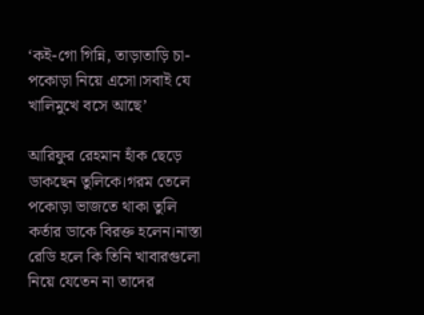‘কই-গো গিন্নি, তাড়াতাড়ি চা-পকোড়া নিয়ে এসো।সবাই যে খালিমুখে বসে আছে’

আরিফুর রেহমান হাঁক ছেড়ে ডাকছেন তুলিকে।গরম তেলে পকোড়া ভাজতে থাকা তুলি কর্তার ডাকে বিরক্ত হলেন।নাস্তা রেডি হলে কি তিনি খাবারগুলো নিয়ে যেতেন না তাদের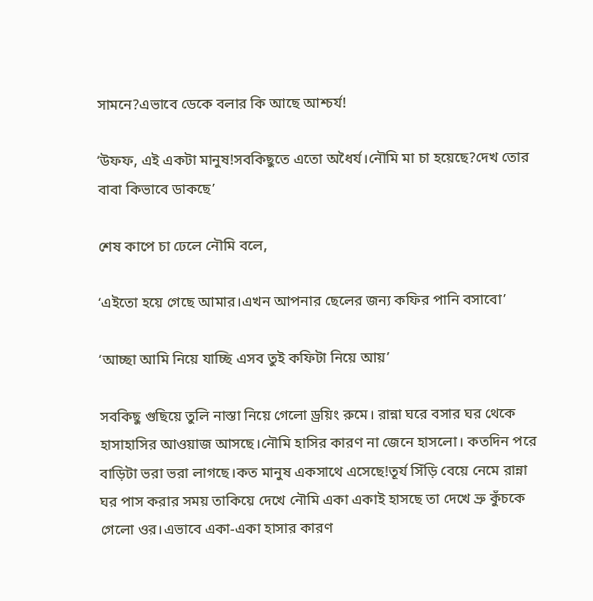সামনে?এভাবে ডেকে বলার কি আছে আশ্চর্য!

‘উফফ, এই একটা মানুষ!সবকিছুতে এতো অধৈর্য।নৌমি মা চা হয়েছে?দেখ তোর বাবা কিভাবে ডাকছে’

শেষ কাপে চা ঢেলে নৌমি বলে,

‘এইতো হয়ে গেছে আমার।এখন আপনার ছেলের জন্য কফির পানি বসাবো’

‘আচ্ছা আমি নিয়ে যাচ্ছি এসব তুই কফিটা নিয়ে আয়’

সবকিছু গুছিয়ে তুলি নাস্তা নিয়ে গেলো ড্রয়িং রুমে। রান্না ঘরে বসার ঘর থেকে হাসাহাসির আওয়াজ আসছে।নৌমি হাসির কারণ না জেনে হাসলো। কতদিন পরে বাড়িটা ভরা ভরা লাগছে।কত মানুষ একসাথে এসেছে!তূর্য সিঁড়ি বেয়ে নেমে রান্না ঘর পাস করার সময় তাকিয়ে দেখে নৌমি একা একাই হাসছে তা দেখে ভ্রু কুঁচকে গেলো ওর।এভাবে একা-একা হাসার কারণ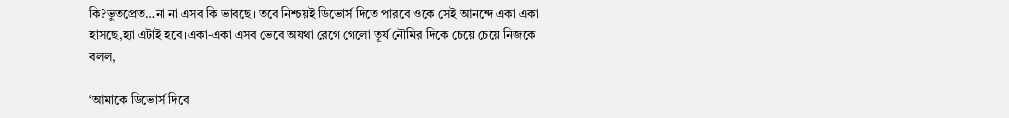কি?ভুতপ্রেত…না না এসব কি ভাবছে। তবে নিশ্চয়ই ডিভোর্স দিতে পারবে ওকে সেই আনন্দে একা একা হাসছে,হ্যা এটাই হবে।একা-একা এসব ভেবে অযথা রেগে গেলো তূর্য নৌমির দিকে চেয়ে চেয়ে নিজকে বলল,

‘আমাকে ডিভোর্স দিবে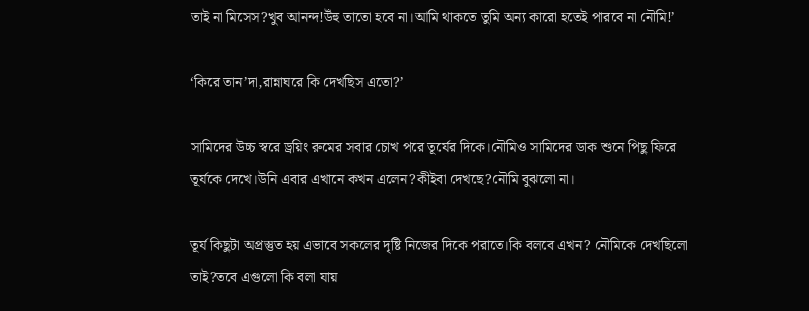তাই না মিসেস?খুব আনন্দ!উঁহু তাতো হবে না।আমি থাকতে তুমি অন্য কারো হতেই পারবে না নৌমি!’

‘কিরে তান’দা,রান্নাঘরে কি দেখছিস এতো?’

সামিদের উচ্চ স্বরে ড্রয়িং রুমের সবার চোখ পরে তূর্যের দিকে।নৌমিও সামিদের ডাক শুনে পিছু ফিরে তূর্যকে দেখে।উনি এবার এখানে কখন এলেন?কীইবা দেখছে?নৌমি বুঝলো না।

তূর্য কিছুটা অপ্রস্তুত হয় এভাবে সকলের দৃষ্টি নিজের দিকে পরাতে।কি বলবে এখন? নৌমিকে দেখছিলো তাই?তবে এগুলো কি বলা যায়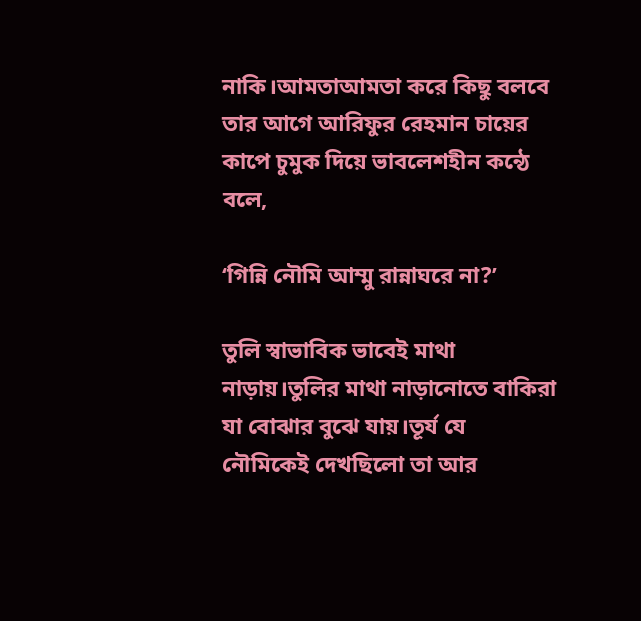নাকি।আমতাআমতা করে কিছু বলবে তার আগে আরিফুর রেহমান চায়ের কাপে চুমুক দিয়ে ভাবলেশহীন কন্ঠে বলে,

‘গিন্নি নৌমি আম্মু রান্নাঘরে না?’

তুলি স্বাভাবিক ভাবেই মাথা নাড়ায়।তুলির মাথা নাড়ানোতে বাকিরা যা বোঝার বুঝে যায়।তূর্য যে নৌমিকেই দেখছিলো তা আর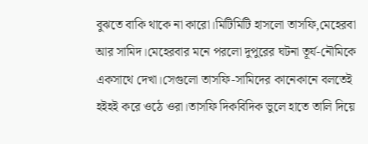বুঝতে বাকি থাকে না কারো।মিটিমিটি হাসলো তাসফি,মেহেরবা আর সামিদ।মেহেরবার মনে পরলো দুপুরের ঘটনা তূর্য-নৌমিকে একসাথে দেখা।সেগুলো তাসফি-সামিদের কানেকানে বলতেই হইহই করে ওঠে ওরা।তাসফি দিকবিদিক ভুলে হাতে তালি দিয়ে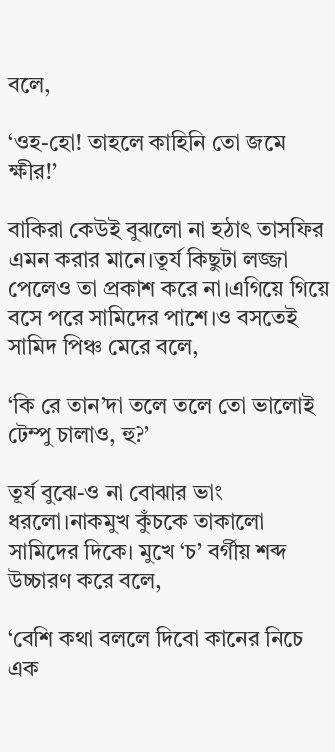বলে,

‘ওহ-হো! তাহলে কাহিনি তো জমে ক্ষীর!’

বাকিরা কেউই বুঝলো না হঠাৎ তাসফির এমন করার মানে।তূর্য কিছুটা লজ্জা পেলেও তা প্রকাশ করে না।এগিয়ে গিয়ে বসে পরে সামিদের পাশে।ও বসতেই সামিদ পিঞ্চ মেরে বলে,

‘কি রে তান’দা তলে তলে তো ভালোই টেম্পু চালাও, হু?’

তূর্য বুঝে-ও না বোঝার ভাং ধরলো।নাকমুখ কুঁচকে তাকালো সামিদের দিকে। মুখে ‘চ’ বর্গীয় শব্দ উচ্চারণ করে বলে,

‘বেশি কথা বললে দিবো কানের নিচে এক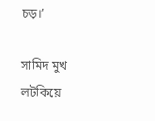চড়।’

সামিদ মুখ লটকিয়ে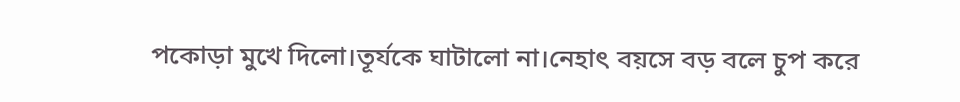পকোড়া মুখে দিলো।তূর্যকে ঘাটালো না।নেহাৎ বয়সে বড় বলে চুপ করে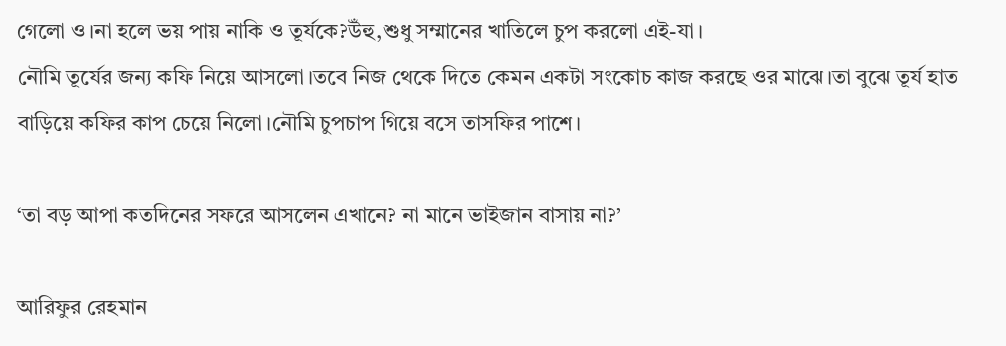গেলো ও।না হলে ভয় পায় নাকি ও তূর্যকে?উঁহু,শুধু সম্মানের খাতিলে চুপ করলো এই-যা।
নৌমি তূর্যের জন্য কফি নিয়ে আসলো।তবে নিজ থেকে দিতে কেমন একটা সংকোচ কাজ করছে ওর মাঝে।তা বুঝে তূর্য হাত বাড়িয়ে কফির কাপ চেয়ে নিলো।নৌমি চুপচাপ গিয়ে বসে তাসফির পাশে।

‘তা বড় আপা কতদিনের সফরে আসলেন এখানে? না মানে ভাইজান বাসায় না?’

আরিফুর রেহমান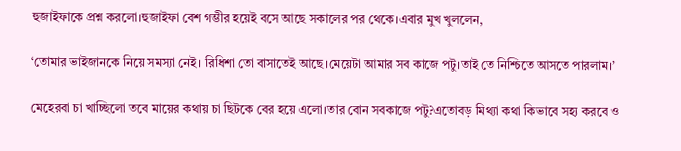হুজাইফাকে প্রশ্ন করলো।হুজাইফা বেশ গম্ভীর হয়েই বসে আছে সকালের পর থেকে।এবার মুখ খুললেন,

‘তোমার ভাইজানকে নিয়ে সমস্যা নেই। রিধিশা তো বাসাতেই আছে।মেয়েটা আমার সব কাজে পটু।তাই তে নিশ্চিতে আসতে পারলাম।’

মেহেরবা চা খাচ্ছিলো তবে মায়ের কথায় চা ছিটকে বের হয়ে এলো।তার বোন সবকাজে পটু?এতোবড় মিথ্যা কথা কিভাবে সহ্য করবে ও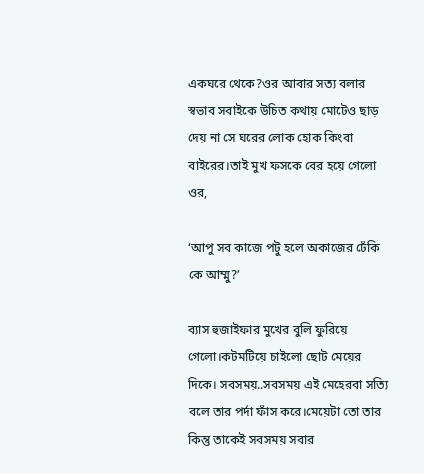একঘরে থেকে?ওর আবার সত্য বলার স্বভাব সবাইকে উচিত কথায় মোটেও ছাড় দেয় না সে ঘরের লোক হোক কিংবা বাইরের।তাই মুখ ফসকে বের হয়ে গেলো ওর,

‘আপু সব কাজে পটু হলে অকাজের ঢেঁকি কে আম্মু?’

ব্যাস হুজাইফার মুখের বুলি ফুরিয়ে গেলো।কটমটিয়ে চাইলো ছোট মেয়ের দিকে। সবসময়..সবসময় এই মেহেরবা সত্যি বলে তার পর্দা ফাঁস করে।মেয়েটা তো তার কিন্তু তাকেই সবসময় সবার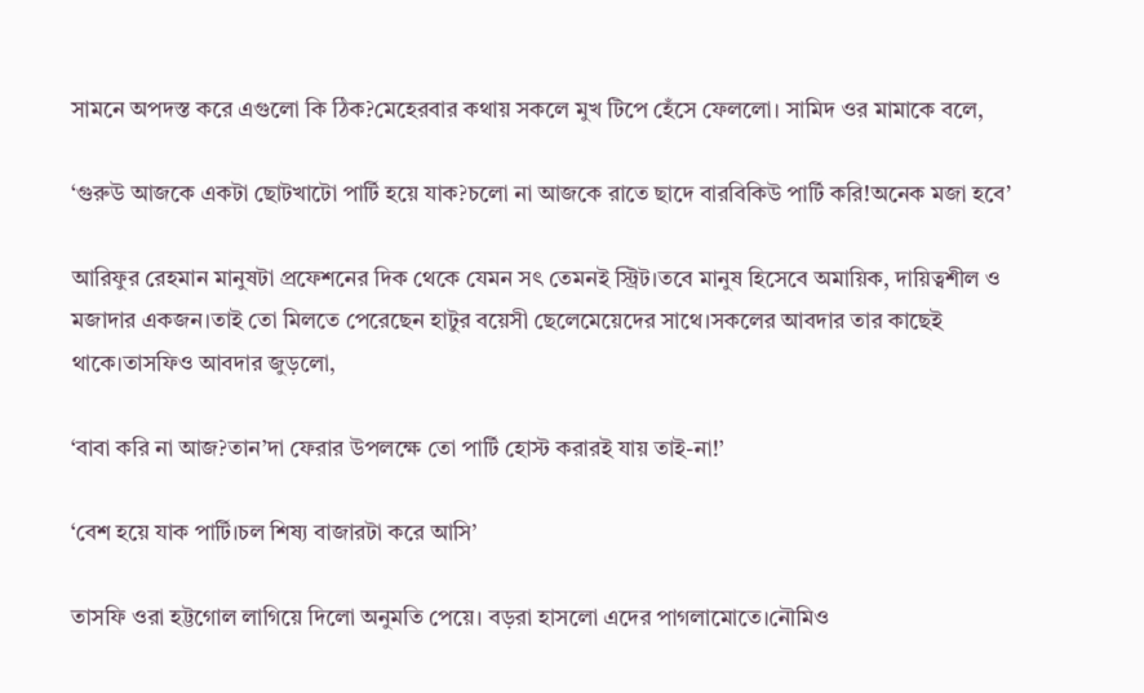সামনে অপদস্ত করে এগুলো কি ঠিক?মেহেরবার কথায় সকলে মুখ টিপে হেঁসে ফেললো। সামিদ ওর মামাকে বলে,

‘গুরুউ আজকে একটা ছোটখাটো পার্টি হয়ে যাক?চলো না আজকে রাতে ছাদে বারবিকিউ পার্টি করি!অনেক মজা হবে’

আরিফুর রেহমান মানুষটা প্রফেশনের দিক থেকে যেমন সৎ তেমনই স্ট্রিট।তবে মানুষ হিসেবে অমায়িক, দায়িত্বশীল ও মজাদার একজন।তাই তো মিলতে পেরেছেন হাটুর বয়েসী ছেলেমেয়েদের সাথে।সকলের আবদার তার কাছেই থাকে।তাসফিও আবদার জুড়লো,

‘বাবা করি না আজ?তান’দা ফেরার উপলক্ষে তো পার্টি হোস্ট করারই যায় তাই-না!’

‘বেশ হয়ে যাক পার্টি।চল শিষ্য বাজারটা করে আসি’

তাসফি ওরা হট্টগোল লাগিয়ে দিলো অনুমতি পেয়ে। বড়রা হাসলো এদের পাগলামোতে।নৌমিও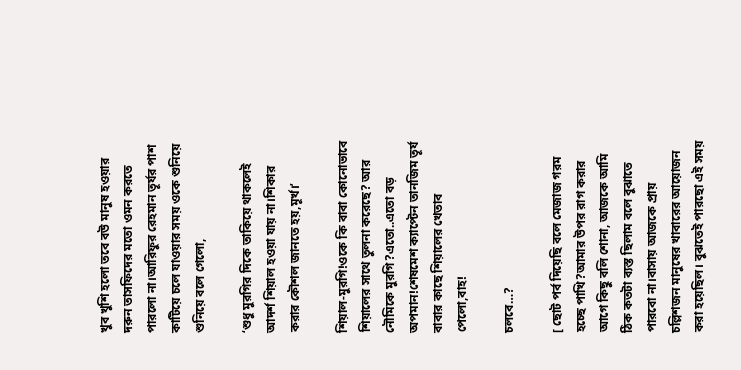খুব খুশি হলো তবে বউ মানুষ হওয়ার দরুন তাসফিদের মতো ওমন করতে পারলো না।আরিফুর রেহমান তূর্যর পাশ কাটিয়ে চলে যাওয়ার সময় ওকে শুনিয়ে শুনিয়ে বলে গেলো,

‘শুধু মুরগির দিকে তাকিয়ে থাকলেই আদর্শ শিয়াল হওয়া যায় না।শিকার করার কৌশল জানতে হয়,মূর্খ।’

শিয়াল-মুরগি!ওকে কি বাবা কোনোভাবে শিয়ালের সাথে তুলনা করেছে? আর নৌমিকে মুরগি?এতো..এতো বড় অপমান!শেষমেশ ক্যাপ্টেন তানজিম তূর্য বাবার কাছে শিয়ালের খেতাব পেলো,বাহ!

চলবে…?

[ ছোট পর্ব দিয়েছি বলে মেজাজ গরম হচ্ছে পাখি?আমার উপর রাগ করার আগে কিছু বলি শোনা, আজকে আমি ঠিক কতটা ব্যস্ত ছিলাম বলে বুঝাতে পারবো না।বাসায় আজকে প্রায় চল্লিশজন মানুষের খাবারের আয়োজন করা হয়েছিল। বুঝতেই পারছো এই সময়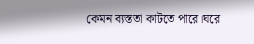কেমন ব্যস্ততা কাটতে পারে।ঘরে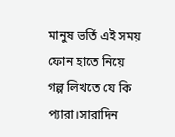মানুষ ভর্তি এই সময় ফোন হাতে নিয়ে গল্প লিখতে যে কি প্যারা।সারাদিন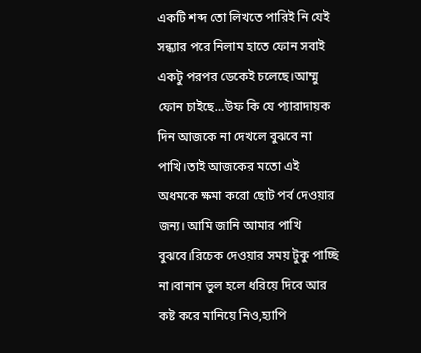একটি শব্দ তো লিখতে পারিই নি যেই সন্ধ্যার পরে নিলাম হাতে ফোন সবাই একটু পরপর ডেকেই চলেছে।আম্মু ফোন চাইছে…উফ কি যে প্যারাদায়ক দিন আজকে না দেখলে বুঝবে না পাখি।তাই আজকের মতো এই অধমকে ক্ষমা করো ছোট পর্ব দেওয়ার জন্য। আমি জানি আমার পাখি বুঝবে।রিচেক দেওয়ার সময় টুকু পাচ্ছি না।বানান ভুল হলে ধরিয়ে দিবে আর কষ্ট করে মানিয়ে নিও,হ্যাপি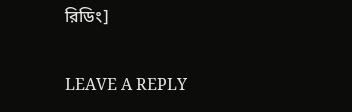রিডিং]

LEAVE A REPLY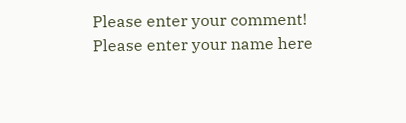Please enter your comment!
Please enter your name here